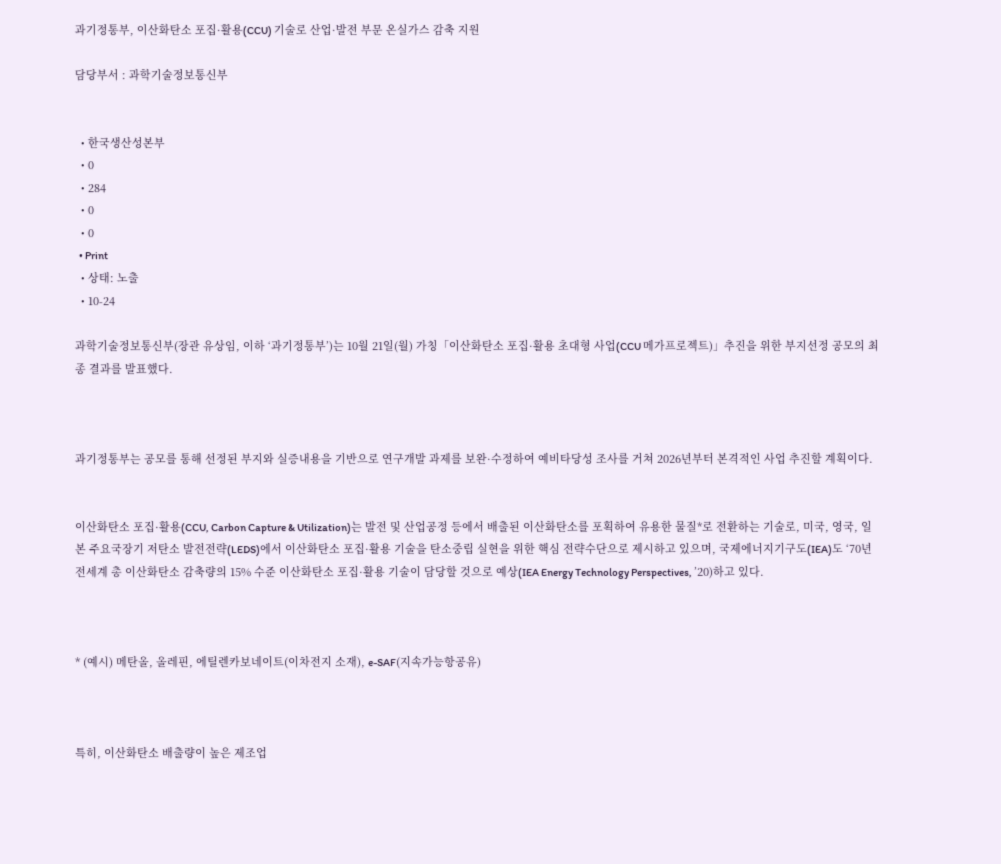과기정통부, 이산화탄소 포집·활용(CCU) 기술로 산업·발전 부문 온실가스 감축 지원

담당부서 : 과학기술정보통신부


  • 한국생산성본부
  • 0
  • 284
  • 0
  • 0
  • Print
  • 상태: 노출
  • 10-24

과학기술정보통신부(장관 유상임, 이하 ‘과기정통부’)는 10월 21일(월) 가칭「이산화탄소 포집·활용 초대형 사업(CCU 메가프로젝트)」추진을 위한 부지선정 공모의 최종 결과를 발표했다.



과기정통부는 공모를 통해 선정된 부지와 실증내용을 기반으로 연구개발 과제를 보완·수정하여 예비타당성 조사를 거쳐 2026년부터 본격적인 사업 추진할 계획이다.


이산화탄소 포집·활용(CCU, Carbon Capture & Utilization)는 발전 및 산업공정 등에서 배출된 이산화탄소를 포획하여 유용한 물질*로 전환하는 기술로, 미국, 영국, 일본 주요국장기 저탄소 발전전략(LEDS)에서 이산화탄소 포집·활용 기술을 탄소중립 실현을 위한 핵심 전략수단으로 제시하고 있으며, 국제에너지기구도(IEA)도 ‘70년 전세계 총 이산화탄소 감축량의 15% 수준 이산화탄소 포집·활용 기술이 담당할 것으로 예상(IEA Energy Technology Perspectives, ’20)하고 있다.



* (예시) 메탄올, 올레핀, 에틸렌카보네이트(이차전지 소재), e-SAF(지속가능항공유)



특히, 이산화탄소 배출량이 높은 제조업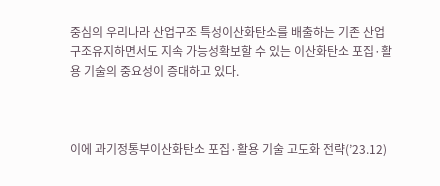중심의 우리나라 산업구조 특성이산화탄소를 배출하는 기존 산업구조유지하면서도 지속 가능성확보할 수 있는 이산화탄소 포집·활용 기술의 중요성이 증대하고 있다.



이에 과기정통부이산화탄소 포집·활용 기술 고도화 전략(’23.12)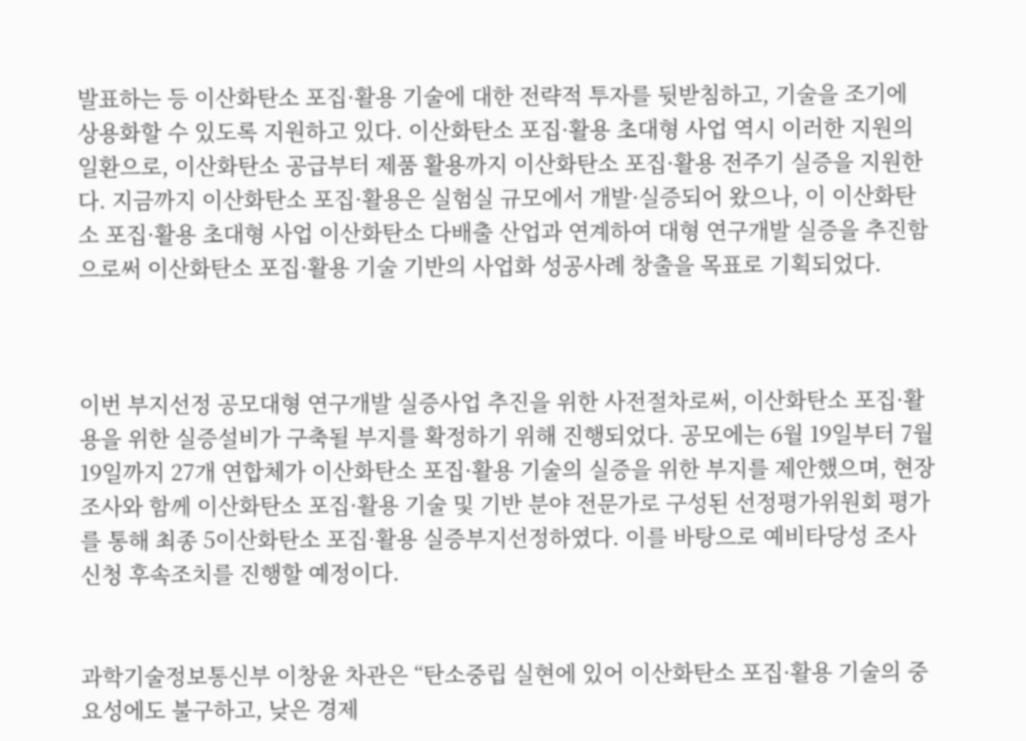발표하는 등 이산화탄소 포집·활용 기술에 대한 전략적 투자를 뒷받침하고, 기술을 조기에 상용화할 수 있도록 지원하고 있다. 이산화탄소 포집·활용 초대형 사업 역시 이러한 지원의 일환으로, 이산화탄소 공급부터 제품 활용까지 이산화탄소 포집·활용 전주기 실증을 지원한다. 지금까지 이산화탄소 포집·활용은 실험실 규모에서 개발·실증되어 왔으나, 이 이산화탄소 포집·활용 초대형 사업 이산화탄소 다배출 산업과 연계하여 대형 연구개발 실증을 추진함으로써 이산화탄소 포집·활용 기술 기반의 사업화 성공사례 창출을 목표로 기획되었다.



이번 부지선정 공모대형 연구개발 실증사업 추진을 위한 사전절차로써, 이산화탄소 포집·활용을 위한 실증설비가 구축될 부지를 확정하기 위해 진행되었다. 공모에는 6월 19일부터 7월 19일까지 27개 연합체가 이산화탄소 포집·활용 기술의 실증을 위한 부지를 제안했으며, 현장 조사와 함께 이산화탄소 포집·활용 기술 및 기반 분야 전문가로 구성된 선정평가위원회 평가를 통해 최종 5이산화탄소 포집·활용 실증부지선정하였다. 이를 바탕으로 예비타당성 조사 신청 후속조치를 진행할 예정이다.


과학기술정보통신부 이창윤 차관은 “탄소중립 실현에 있어 이산화탄소 포집·활용 기술의 중요성에도 불구하고, 낮은 경제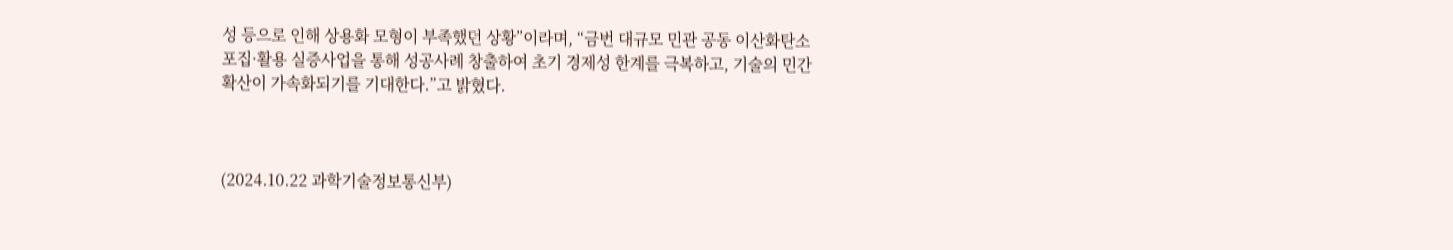성 등으로 인해 상용화 모형이 부족했던 상황”이라며, “금번 대규모 민관 공동 이산화탄소 포집·활용 실증사업을 통해 성공사례 창출하여 초기 경제성 한계를 극복하고, 기술의 민간확산이 가속화되기를 기대한다.”고 밝혔다.



(2024.10.22 과학기술정보통신부)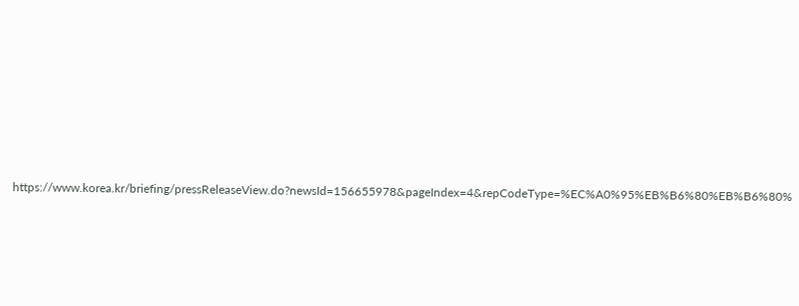https://www.korea.kr/briefing/pressReleaseView.do?newsId=156655978&pageIndex=4&repCodeType=%EC%A0%95%EB%B6%80%EB%B6%80%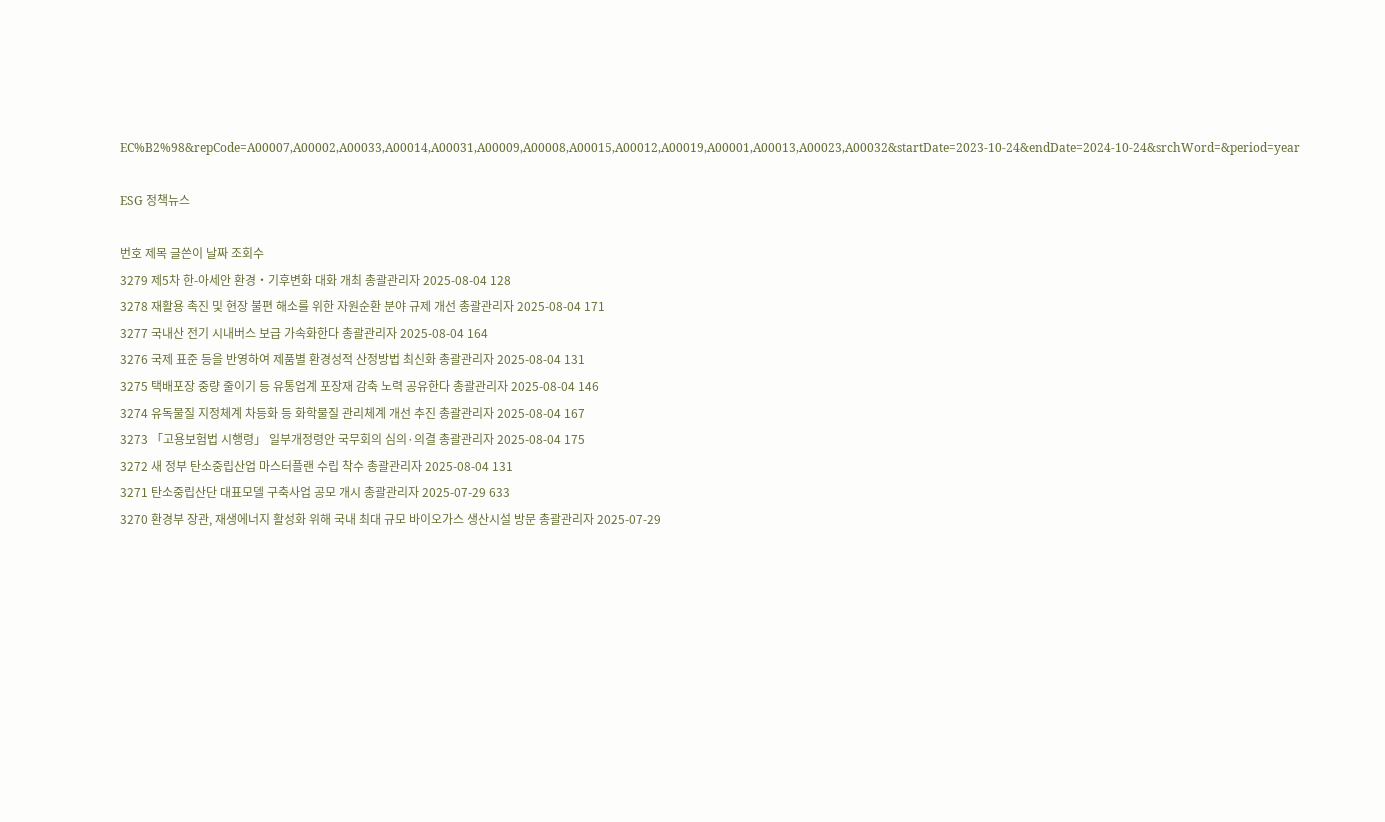EC%B2%98&repCode=A00007,A00002,A00033,A00014,A00031,A00009,A00008,A00015,A00012,A00019,A00001,A00013,A00023,A00032&startDate=2023-10-24&endDate=2024-10-24&srchWord=&period=year

ESG 정책뉴스

번호 제목 글쓴이 날짜 조회수
3279 제5차 한-아세안 환경‧기후변화 대화 개최 총괄관리자 2025-08-04 128
3278 재활용 촉진 및 현장 불편 해소를 위한 자원순환 분야 규제 개선 총괄관리자 2025-08-04 171
3277 국내산 전기 시내버스 보급 가속화한다 총괄관리자 2025-08-04 164
3276 국제 표준 등을 반영하여 제품별 환경성적 산정방법 최신화 총괄관리자 2025-08-04 131
3275 택배포장 중량 줄이기 등 유통업계 포장재 감축 노력 공유한다 총괄관리자 2025-08-04 146
3274 유독물질 지정체계 차등화 등 화학물질 관리체계 개선 추진 총괄관리자 2025-08-04 167
3273 「고용보험법 시행령」 일부개정령안 국무회의 심의·의결 총괄관리자 2025-08-04 175
3272 새 정부 탄소중립산업 마스터플랜 수립 착수 총괄관리자 2025-08-04 131
3271 탄소중립산단 대표모델 구축사업 공모 개시 총괄관리자 2025-07-29 633
3270 환경부 장관, 재생에너지 활성화 위해 국내 최대 규모 바이오가스 생산시설 방문 총괄관리자 2025-07-29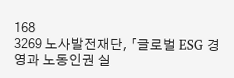168
3269 노사발전재단, 「글로벌 ESG 경영과 노동인권 실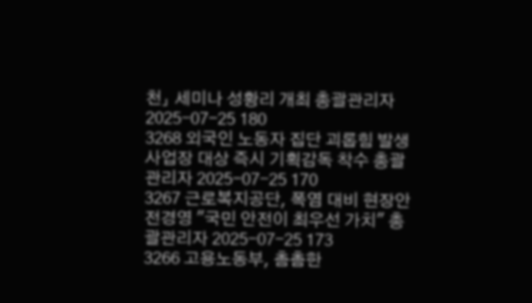천」 세미나 성황리 개최 총괄관리자 2025-07-25 180
3268 외국인 노동자 집단 괴롭힘 발생 사업장 대상 즉시 기획감독 착수 총괄관리자 2025-07-25 170
3267 근로복지공단, 폭염 대비 현장안전경영 "국민 안전이 최우선 가치" 총괄관리자 2025-07-25 173
3266 고용노동부, 촘촘한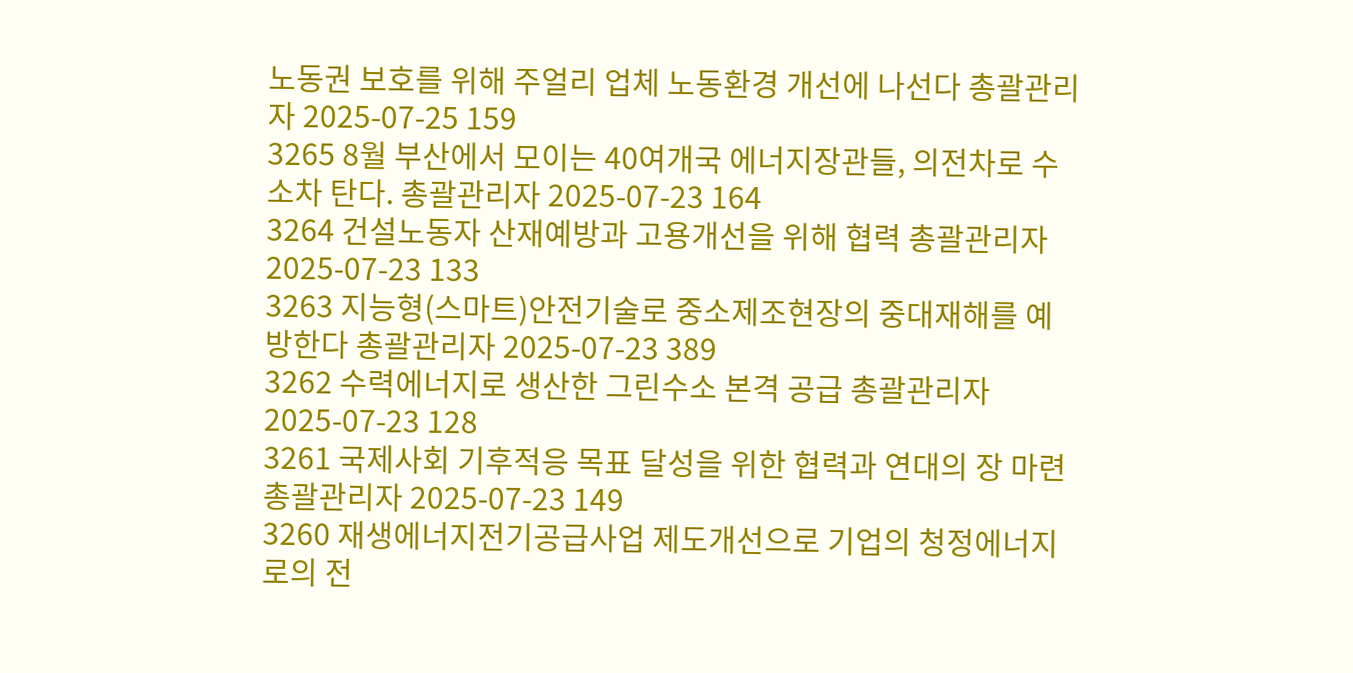노동권 보호를 위해 주얼리 업체 노동환경 개선에 나선다 총괄관리자 2025-07-25 159
3265 8월 부산에서 모이는 40여개국 에너지장관들, 의전차로 수소차 탄다. 총괄관리자 2025-07-23 164
3264 건설노동자 산재예방과 고용개선을 위해 협력 총괄관리자 2025-07-23 133
3263 지능형(스마트)안전기술로 중소제조현장의 중대재해를 예방한다 총괄관리자 2025-07-23 389
3262 수력에너지로 생산한 그린수소 본격 공급 총괄관리자 2025-07-23 128
3261 국제사회 기후적응 목표 달성을 위한 협력과 연대의 장 마련 총괄관리자 2025-07-23 149
3260 재생에너지전기공급사업 제도개선으로 기업의 청정에너지로의 전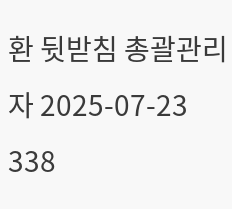환 뒷받침 총괄관리자 2025-07-23 338